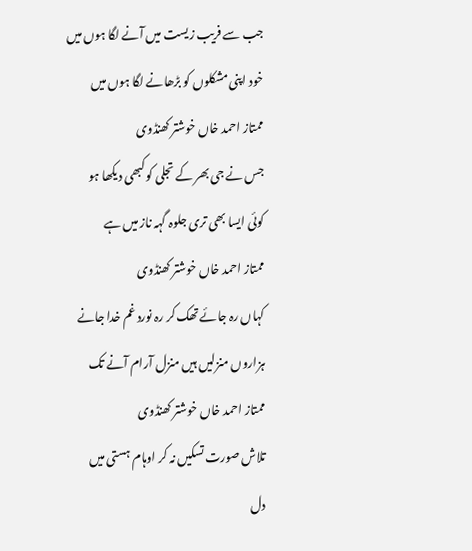جب سے فریب زیست میں آنے لگا ہوں میں
خود اپنی مشکلوں کو بڑھانے لگا ہوں میں
ممتاز احمد خاں خوشتر کھنڈوی
جس نے جی بھر کے تجلی کو کبھی دیکھا ہو
کوئی ایسا بھی تری جلوہ گہہ ناز میں ہے
ممتاز احمد خاں خوشتر کھنڈوی
کہاں رہ جائے تھک کر رہ نورد غم خدا جانے
ہزاروں منزلیں ہیں منزل آرام آنے تک
ممتاز احمد خاں خوشتر کھنڈوی
تلاش صورت تسکیں نہ کر اوہام ہستی میں
دل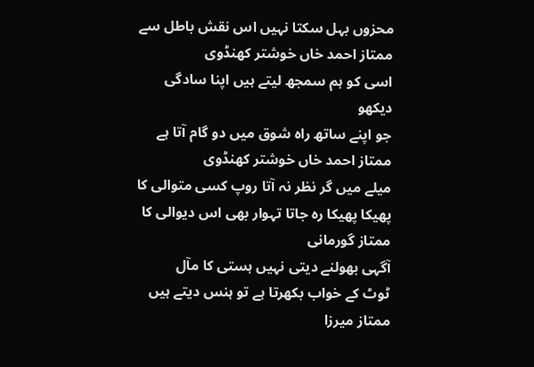محزوں بہل سکتا نہیں اس نقش باطل سے
ممتاز احمد خاں خوشتر کھنڈوی
اسی کو ہم سمجھ لیتے ہیں اپنا سادگی دیکھو
جو اپنے ساتھ راہ شوق میں دو گام آتا ہے
ممتاز احمد خاں خوشتر کھنڈوی
میلے میں گر نظر نہ آتا روپ کسی متوالی کا
پھیکا پھیکا رہ جاتا تہوار بھی اس دیوالی کا
ممتاز گورمانی
آگہی بھولنے دیتی نہیں ہستی کا مآل
ٹوٹ کے خواب بکھرتا ہے تو ہنس دیتے ہیں
ممتاز میرزا